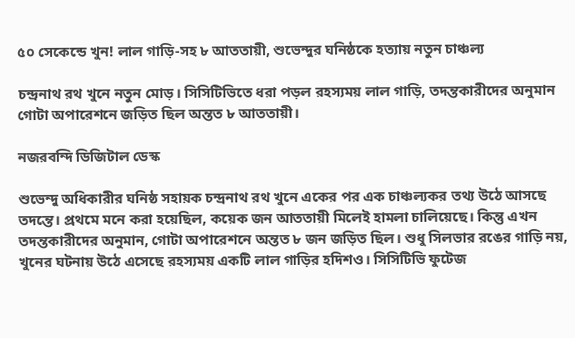৫০ সেকেন্ডে খুন! লাল গাড়ি-সহ ৮ আততায়ী, শুভেন্দুর ঘনিষ্ঠকে হত্যায় নতুন চাঞ্চল্য

চন্দ্রনাথ রথ খুনে নতুন মোড়। সিসিটিভিতে ধরা পড়ল রহস্যময় লাল গাড়ি, তদন্তকারীদের অনুমান গোটা অপারেশনে জড়িত ছিল অন্তত ৮ আততায়ী।

নজরবন্দি ডিজিটাল ডেস্ক

শুভেন্দু অধিকারীর ঘনিষ্ঠ সহায়ক চন্দ্রনাথ রথ খুনে একের পর এক চাঞ্চল্যকর তথ্য উঠে আসছে তদন্তে। প্রথমে মনে করা হয়েছিল, কয়েক জন আততায়ী মিলেই হামলা চালিয়েছে। কিন্তু এখন তদন্তকারীদের অনুমান, গোটা অপারেশনে অন্তত ৮ জন জড়িত ছিল। শুধু সিলভার রঙের গাড়ি নয়, খুনের ঘটনায় উঠে এসেছে রহস্যময় একটি লাল গাড়ির হদিশও। সিসিটিভি ফুটেজ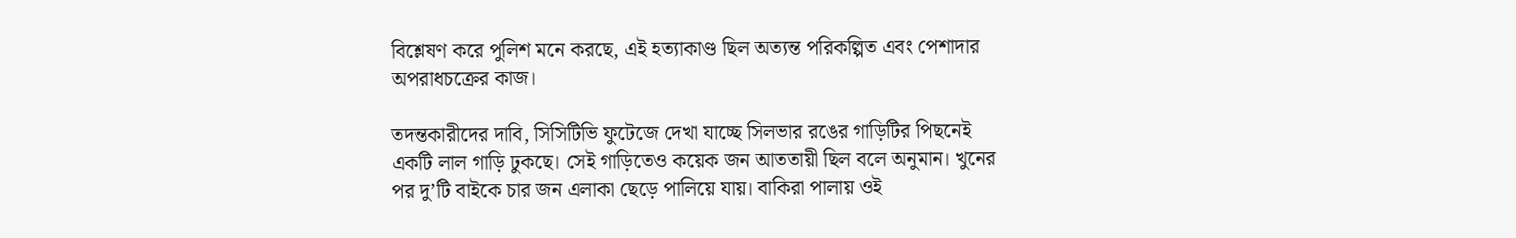বিশ্লেষণ করে পুলিশ মনে করছে, এই হত্যাকাণ্ড ছিল অত্যন্ত পরিকল্পিত এবং পেশাদার অপরাধচক্রের কাজ।

তদন্তকারীদের দাবি, সিসিটিভি ফুটেজে দেখা যাচ্ছে সিলভার রঙের গাড়িটির পিছনেই একটি লাল গাড়ি ঢুকছে। সেই গাড়িতেও কয়েক জন আততায়ী ছিল বলে অনুমান। খুনের পর দু’টি বাইকে চার জন এলাকা ছেড়ে পালিয়ে যায়। বাকিরা পালায় ওই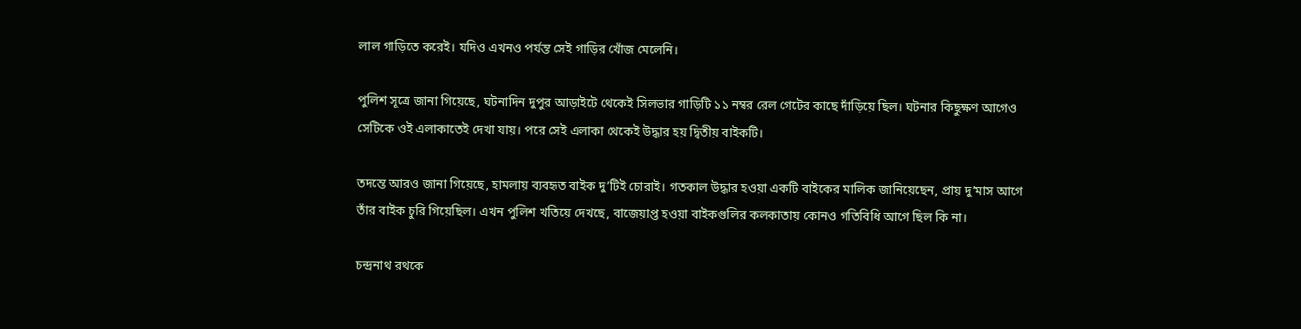লাল গাড়িতে করেই। যদিও এখনও পর্যন্ত সেই গাড়ির খোঁজ মেলেনি।

পুলিশ সূত্রে জানা গিয়েছে, ঘটনাদিন দুপুর আড়াইটে থেকেই সিলভার গাড়িটি ১১ নম্বর রেল গেটের কাছে দাঁড়িয়ে ছিল। ঘটনার কিছুক্ষণ আগেও সেটিকে ওই এলাকাতেই দেখা যায়। পরে সেই এলাকা থেকেই উদ্ধার হয় দ্বিতীয় বাইকটি।

তদন্তে আরও জানা গিয়েছে, হামলায় ব্যবহৃত বাইক দু’টিই চোরাই। গতকাল উদ্ধার হওয়া একটি বাইকের মালিক জানিয়েছেন, প্রায় দু’মাস আগে তাঁর বাইক চুরি গিয়েছিল। এখন পুলিশ খতিয়ে দেখছে, বাজেয়াপ্ত হওয়া বাইকগুলির কলকাতায় কোনও গতিবিধি আগে ছিল কি না।

চন্দ্রনাথ রথকে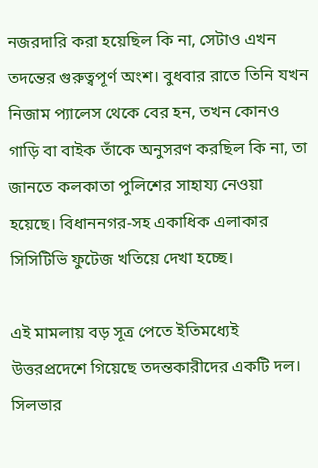নজরদারি করা হয়েছিল কি না, সেটাও এখন তদন্তের গুরুত্বপূর্ণ অংশ। বুধবার রাতে তিনি যখন নিজাম প্যালেস থেকে বের হন, তখন কোনও গাড়ি বা বাইক তাঁকে অনুসরণ করছিল কি না, তা জানতে কলকাতা পুলিশের সাহায্য নেওয়া হয়েছে। বিধাননগর-সহ একাধিক এলাকার সিসিটিভি ফুটেজ খতিয়ে দেখা হচ্ছে।

এই মামলায় বড় সূত্র পেতে ইতিমধ্যেই উত্তরপ্রদেশে গিয়েছে তদন্তকারীদের একটি দল। সিলভার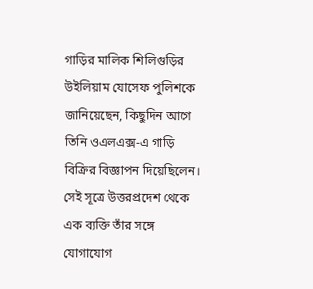গাড়ির মালিক শিলিগুড়ির উইলিয়াম যোসেফ পুলিশকে জানিয়েছেন, কিছুদিন আগে তিনি ওএলএক্স-এ গাড়ি বিক্রির বিজ্ঞাপন দিয়েছিলেন। সেই সূত্রে উত্তরপ্রদেশ থেকে এক ব্যক্তি তাঁর সঙ্গে যোগাযোগ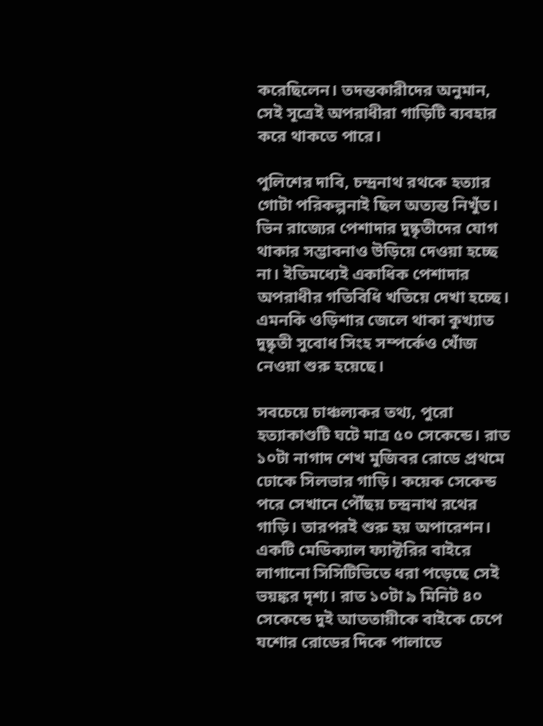করেছিলেন। তদন্তকারীদের অনুমান, সেই সূত্রেই অপরাধীরা গাড়িটি ব্যবহার করে থাকতে পারে।

পুলিশের দাবি, চন্দ্রনাথ রথকে হত্যার গোটা পরিকল্পনাই ছিল অত্যন্ত নিখুঁত। ভিন রাজ্যের পেশাদার দুষ্কৃতীদের যোগ থাকার সম্ভাবনাও উড়িয়ে দেওয়া হচ্ছে না। ইতিমধ্যেই একাধিক পেশাদার অপরাধীর গতিবিধি খতিয়ে দেখা হচ্ছে। এমনকি ওড়িশার জেলে থাকা কুখ্যাত দুষ্কৃতী সুবোধ সিংহ সম্পর্কেও খোঁজ নেওয়া শুরু হয়েছে।

সবচেয়ে চাঞ্চল্যকর তথ্য, পুরো হত্যাকাণ্ডটি ঘটে মাত্র ৫০ সেকেন্ডে। রাত ১০টা নাগাদ শেখ মুজিবর রোডে প্রথমে ঢোকে সিলভার গাড়ি। কয়েক সেকেন্ড পরে সেখানে পৌঁছয় চন্দ্রনাথ রথের গাড়ি। তারপরই শুরু হয় অপারেশন। একটি মেডিক্যাল ফ্যাক্টরির বাইরে লাগানো সিসিটিভিতে ধরা পড়েছে সেই ভয়ঙ্কর দৃশ্য। রাত ১০টা ৯ মিনিট ৪০ সেকেন্ডে দুই আততায়ীকে বাইকে চেপে যশোর রোডের দিকে পালাতে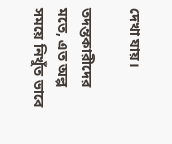দেখা যায়।

তদন্তকারীদের মতে, এত অল্প সময়ে নিখুঁত ভাবে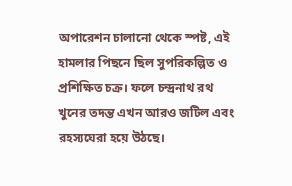অপারেশন চালানো থেকে স্পষ্ট, এই হামলার পিছনে ছিল সুপরিকল্পিত ও প্রশিক্ষিত চক্র। ফলে চন্দ্রনাথ রথ খুনের তদন্ত এখন আরও জটিল এবং রহস্যঘেরা হয়ে উঠছে।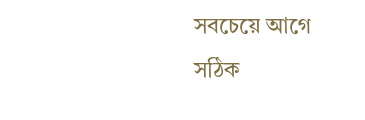সবচেয়ে আগে সঠিক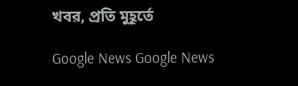খবর, প্রতি মুহূর্তে

Google News Google News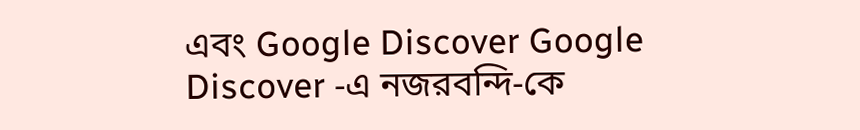এবং Google Discover Google Discover -এ নজরবন্দি-কে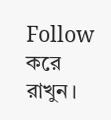Follow করে রাখুন।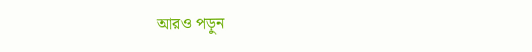আরও পড়ুন